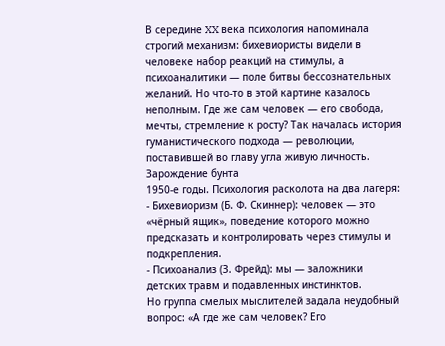В середине XX века психология напоминала строгий механизм: бихевиористы видели в человеке набор реакций на стимулы, а психоаналитики — поле битвы бессознательных желаний. Но что‑то в этой картине казалось неполным. Где же сам человек — его свобода, мечты, стремление к росту? Так началась история гуманистического подхода — революции, поставившей во главу угла живую личность.
Зарождение бунта
1950‑е годы. Психология расколота на два лагеря:
- Бихевиоризм (Б. Ф. Скиннер): человек — это «чёрный ящик», поведение которого можно предсказать и контролировать через стимулы и подкрепления.
- Психоанализ (З. Фрейд): мы — заложники детских травм и подавленных инстинктов.
Но группа смелых мыслителей задала неудобный вопрос: «А где же сам человек? Его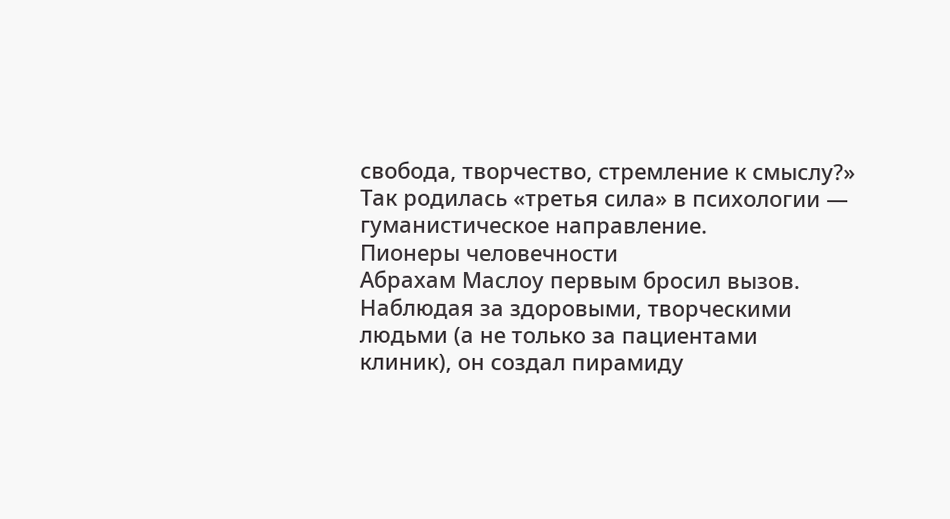свобода, творчество, стремление к смыслу?» Так родилась «третья сила» в психологии — гуманистическое направление.
Пионеры человечности
Абрахам Маслоу первым бросил вызов. Наблюдая за здоровыми, творческими людьми (а не только за пациентами клиник), он создал пирамиду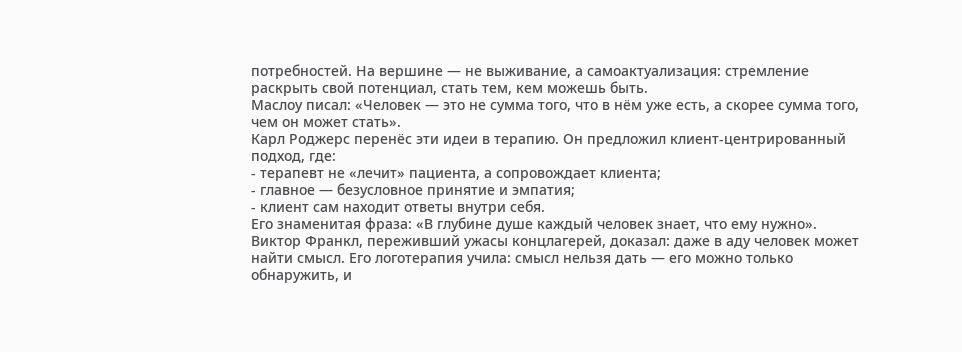потребностей. На вершине — не выживание, а самоактуализация: стремление раскрыть свой потенциал, стать тем, кем можешь быть.
Маслоу писал: «Человек — это не сумма того, что в нём уже есть, а скорее сумма того, чем он может стать».
Карл Роджерс перенёс эти идеи в терапию. Он предложил клиент‑центрированный подход, где:
- терапевт не «лечит» пациента, а сопровождает клиента;
- главное — безусловное принятие и эмпатия;
- клиент сам находит ответы внутри себя.
Его знаменитая фраза: «В глубине душе каждый человек знает, что ему нужно».
Виктор Франкл, переживший ужасы концлагерей, доказал: даже в аду человек может найти смысл. Его логотерапия учила: смысл нельзя дать — его можно только обнаружить, и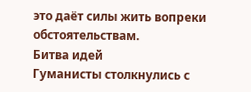это даёт силы жить вопреки обстоятельствам.
Битва идей
Гуманисты столкнулись с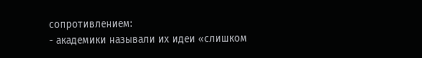сопротивлением:
- академики называли их идеи «слишком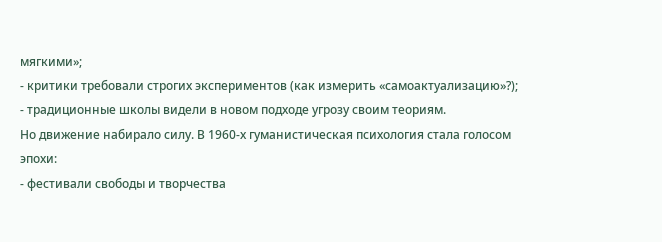мягкими»;
- критики требовали строгих экспериментов (как измерить «самоактуализацию»?);
- традиционные школы видели в новом подходе угрозу своим теориям.
Но движение набирало силу. В 1960‑х гуманистическая психология стала голосом эпохи:
- фестивали свободы и творчества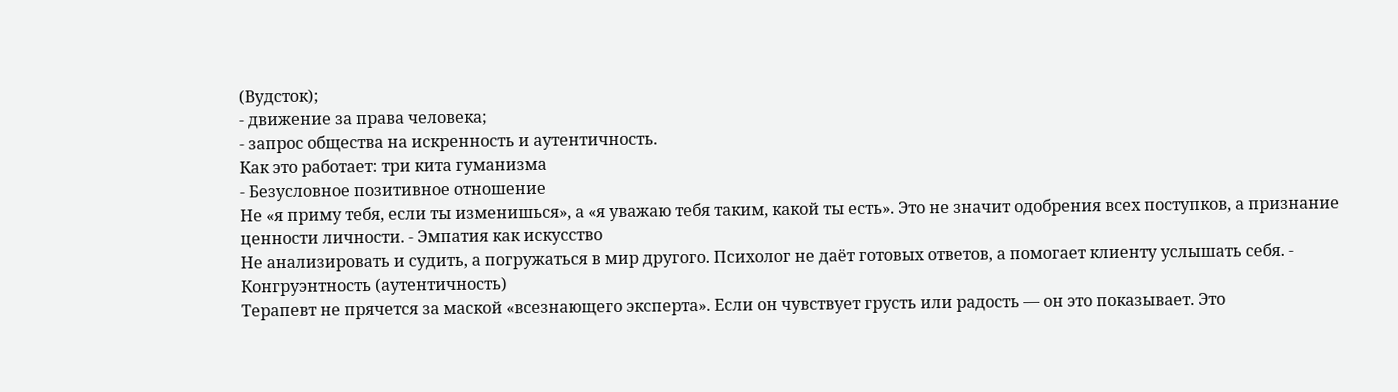(Вудсток);
- движение за права человека;
- запрос общества на искренность и аутентичность.
Как это работает: три кита гуманизма
- Безусловное позитивное отношение
Не «я приму тебя, если ты изменишься», а «я уважаю тебя таким, какой ты есть». Это не значит одобрения всех поступков, а признание ценности личности. - Эмпатия как искусство
Не анализировать и судить, а погружаться в мир другого. Психолог не даёт готовых ответов, а помогает клиенту услышать себя. - Конгруэнтность (аутентичность)
Терапевт не прячется за маской «всезнающего эксперта». Если он чувствует грусть или радость — он это показывает. Это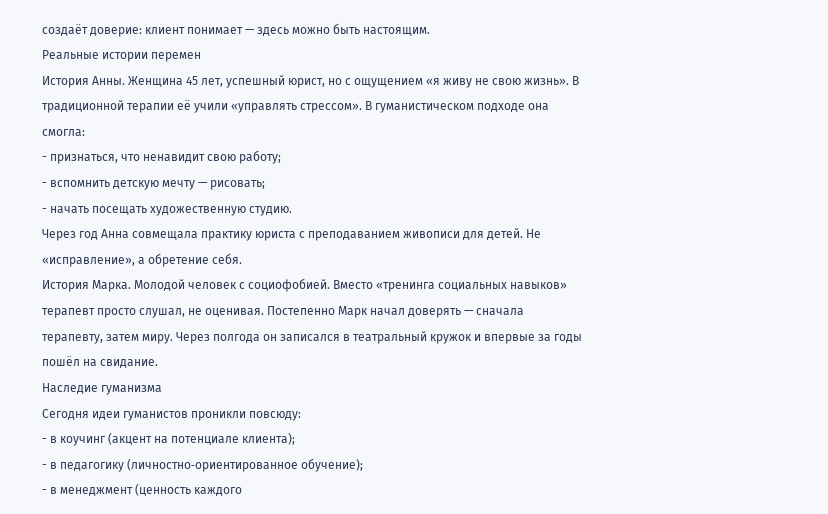создаёт доверие: клиент понимает — здесь можно быть настоящим.
Реальные истории перемен
История Анны. Женщина 45 лет, успешный юрист, но с ощущением «я живу не свою жизнь». В традиционной терапии её учили «управлять стрессом». В гуманистическом подходе она смогла:
- признаться, что ненавидит свою работу;
- вспомнить детскую мечту — рисовать;
- начать посещать художественную студию.
Через год Анна совмещала практику юриста с преподаванием живописи для детей. Не «исправление», а обретение себя.
История Марка. Молодой человек с социофобией. Вместо «тренинга социальных навыков» терапевт просто слушал, не оценивая. Постепенно Марк начал доверять — сначала терапевту, затем миру. Через полгода он записался в театральный кружок и впервые за годы пошёл на свидание.
Наследие гуманизма
Сегодня идеи гуманистов проникли повсюду:
- в коучинг (акцент на потенциале клиента);
- в педагогику (личностно‑ориентированное обучение);
- в менеджмент (ценность каждого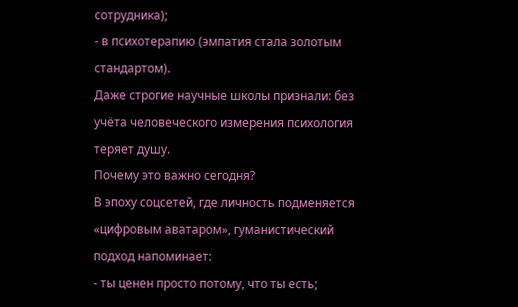сотрудника);
- в психотерапию (эмпатия стала золотым стандартом).
Даже строгие научные школы признали: без учёта человеческого измерения психология теряет душу.
Почему это важно сегодня?
В эпоху соцсетей, где личность подменяется «цифровым аватаром», гуманистический подход напоминает:
- ты ценен просто потому, что ты есть;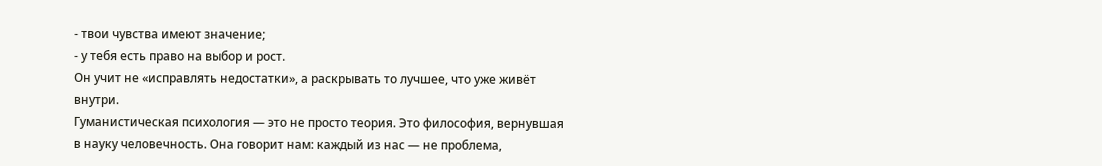- твои чувства имеют значение;
- у тебя есть право на выбор и рост.
Он учит не «исправлять недостатки», а раскрывать то лучшее, что уже живёт внутри.
Гуманистическая психология — это не просто теория. Это философия, вернувшая в науку человечность. Она говорит нам: каждый из нас — не проблема,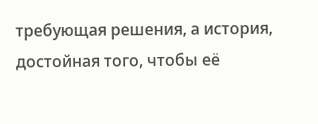требующая решения, а история, достойная того, чтобы её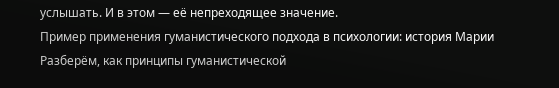услышать. И в этом — её непреходящее значение.
Пример применения гуманистического подхода в психологии: история Марии
Разберём, как принципы гуманистической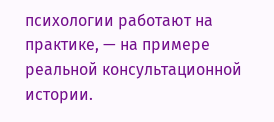психологии работают на практике, — на примере реальной консультационной истории.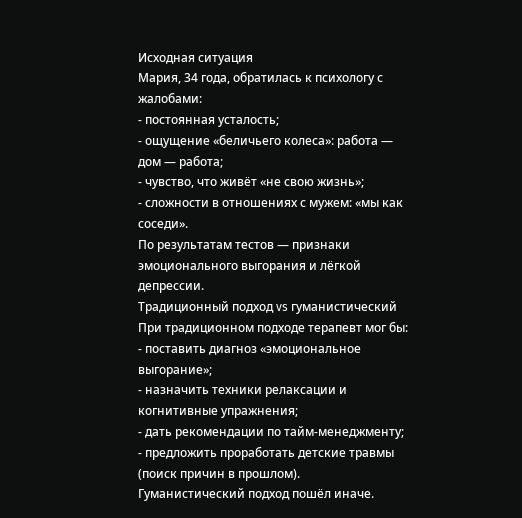Исходная ситуация
Мария, 34 года, обратилась к психологу с жалобами:
- постоянная усталость;
- ощущение «беличьего колеса»: работа — дом — работа;
- чувство, что живёт «не свою жизнь»;
- сложности в отношениях с мужем: «мы как соседи».
По результатам тестов — признаки эмоционального выгорания и лёгкой депрессии.
Традиционный подход vs гуманистический
При традиционном подходе терапевт мог бы:
- поставить диагноз «эмоциональное выгорание»;
- назначить техники релаксации и когнитивные упражнения;
- дать рекомендации по тайм‑менеджменту;
- предложить проработать детские травмы (поиск причин в прошлом).
Гуманистический подход пошёл иначе.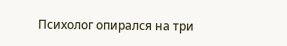Психолог опирался на три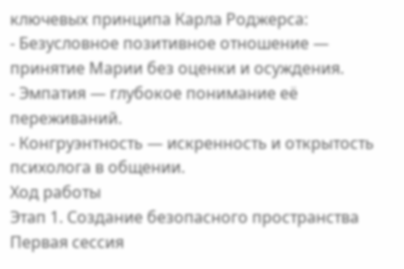ключевых принципа Карла Роджерса:
- Безусловное позитивное отношение — принятие Марии без оценки и осуждения.
- Эмпатия — глубокое понимание её переживаний.
- Конгруэнтность — искренность и открытость психолога в общении.
Ход работы
Этап 1. Создание безопасного пространства
Первая сессия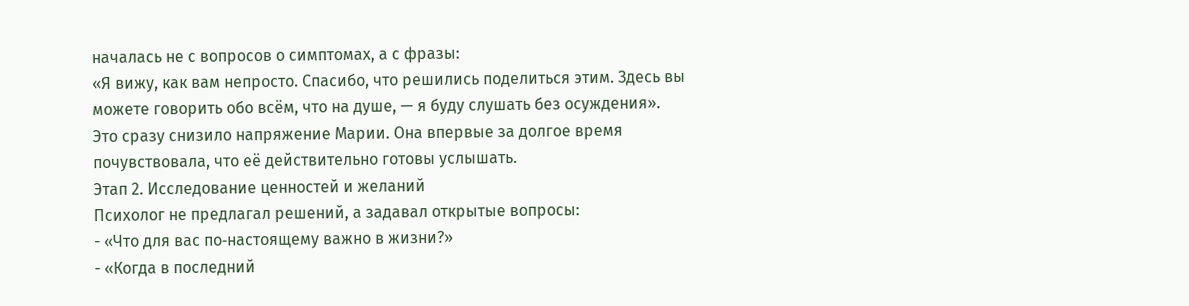началась не с вопросов о симптомах, а с фразы:
«Я вижу, как вам непросто. Спасибо, что решились поделиться этим. Здесь вы можете говорить обо всём, что на душе, — я буду слушать без осуждения».
Это сразу снизило напряжение Марии. Она впервые за долгое время почувствовала, что её действительно готовы услышать.
Этап 2. Исследование ценностей и желаний
Психолог не предлагал решений, а задавал открытые вопросы:
- «Что для вас по‑настоящему важно в жизни?»
- «Когда в последний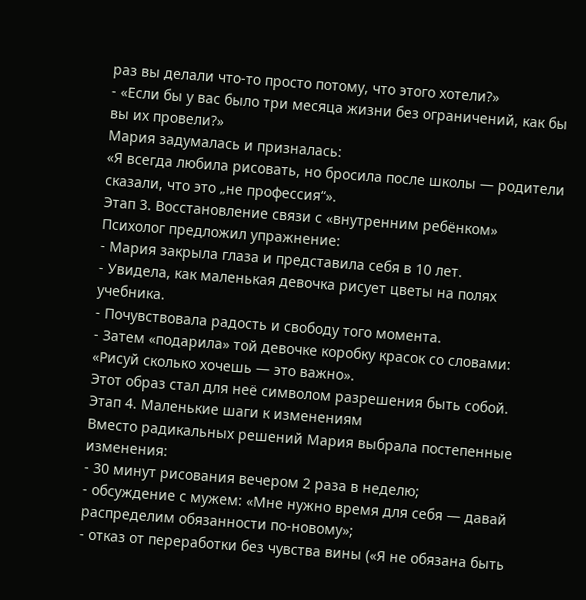раз вы делали что‑то просто потому, что этого хотели?»
- «Если бы у вас было три месяца жизни без ограничений, как бы вы их провели?»
Мария задумалась и призналась:
«Я всегда любила рисовать, но бросила после школы — родители сказали, что это „не профессия“».
Этап 3. Восстановление связи с «внутренним ребёнком»
Психолог предложил упражнение:
- Мария закрыла глаза и представила себя в 10 лет.
- Увидела, как маленькая девочка рисует цветы на полях учебника.
- Почувствовала радость и свободу того момента.
- Затем «подарила» той девочке коробку красок со словами: «Рисуй сколько хочешь — это важно».
Этот образ стал для неё символом разрешения быть собой.
Этап 4. Маленькие шаги к изменениям
Вместо радикальных решений Мария выбрала постепенные изменения:
- 30 минут рисования вечером 2 раза в неделю;
- обсуждение с мужем: «Мне нужно время для себя — давай распределим обязанности по‑новому»;
- отказ от переработки без чувства вины («Я не обязана быть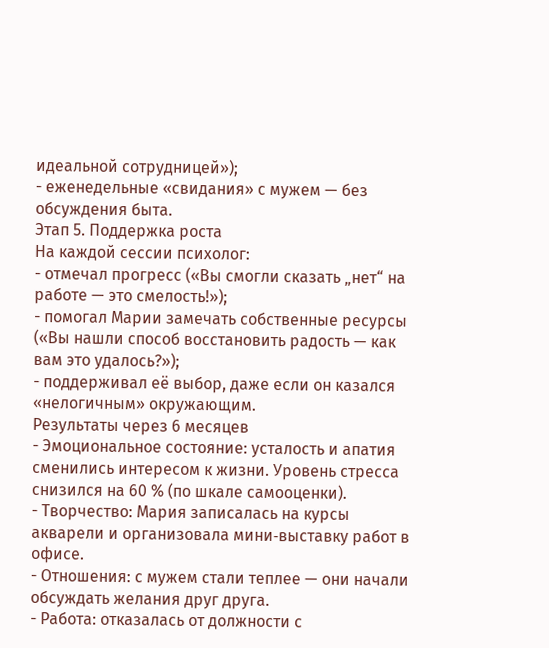идеальной сотрудницей»);
- еженедельные «свидания» с мужем — без обсуждения быта.
Этап 5. Поддержка роста
На каждой сессии психолог:
- отмечал прогресс («Вы смогли сказать „нет“ на работе — это смелость!»);
- помогал Марии замечать собственные ресурсы («Вы нашли способ восстановить радость — как вам это удалось?»);
- поддерживал её выбор, даже если он казался «нелогичным» окружающим.
Результаты через 6 месяцев
- Эмоциональное состояние: усталость и апатия сменились интересом к жизни. Уровень стресса снизился на 60 % (по шкале самооценки).
- Творчество: Мария записалась на курсы акварели и организовала мини‑выставку работ в офисе.
- Отношения: с мужем стали теплее — они начали обсуждать желания друг друга.
- Работа: отказалась от должности с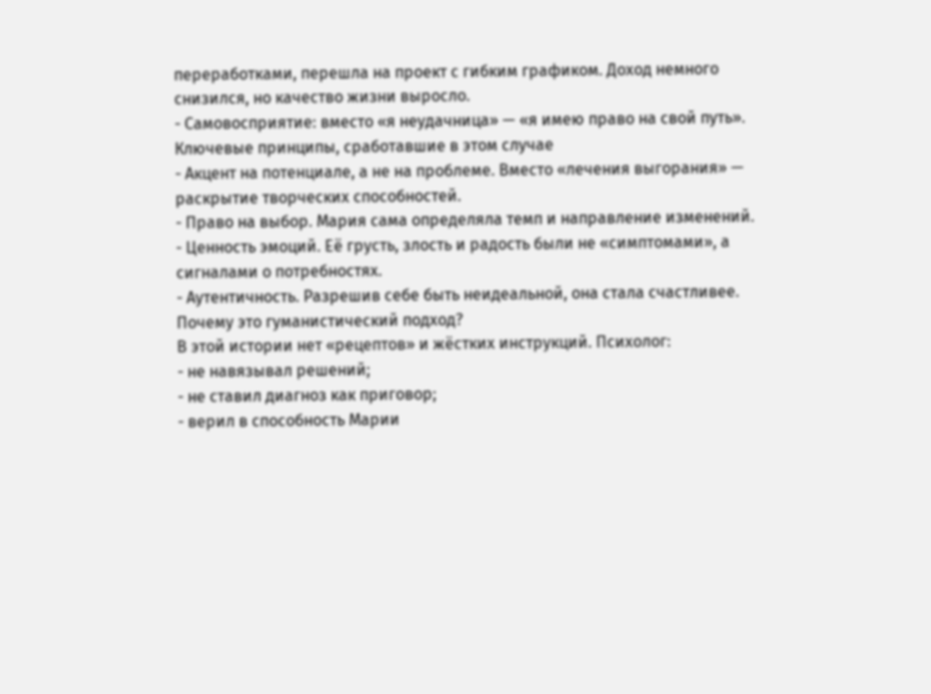переработками, перешла на проект с гибким графиком. Доход немного снизился, но качество жизни выросло.
- Самовосприятие: вместо «я неудачница» — «я имею право на свой путь».
Ключевые принципы, сработавшие в этом случае
- Акцент на потенциале, а не на проблеме. Вместо «лечения выгорания» — раскрытие творческих способностей.
- Право на выбор. Мария сама определяла темп и направление изменений.
- Ценность эмоций. Её грусть, злость и радость были не «симптомами», а сигналами о потребностях.
- Аутентичность. Разрешив себе быть неидеальной, она стала счастливее.
Почему это гуманистический подход?
В этой истории нет «рецептов» и жёстких инструкций. Психолог:
- не навязывал решений;
- не ставил диагноз как приговор;
- верил в способность Марии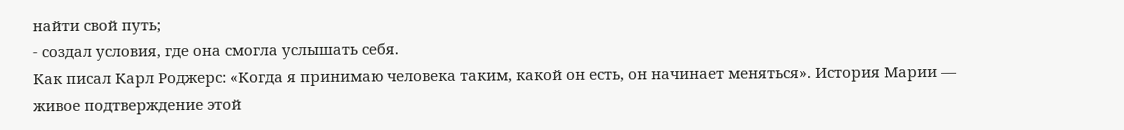найти свой путь;
- создал условия, где она смогла услышать себя.
Как писал Карл Роджерс: «Когда я принимаю человека таким, какой он есть, он начинает меняться». История Марии — живое подтверждение этой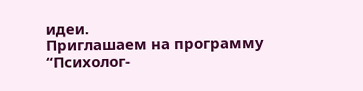идеи.
Приглашаем на программу “Психолог-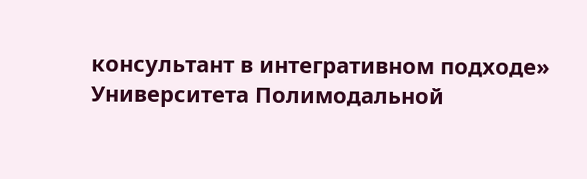консультант в интегративном подходе» Университета Полимодальной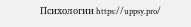Психологии https://uppsy.pro/